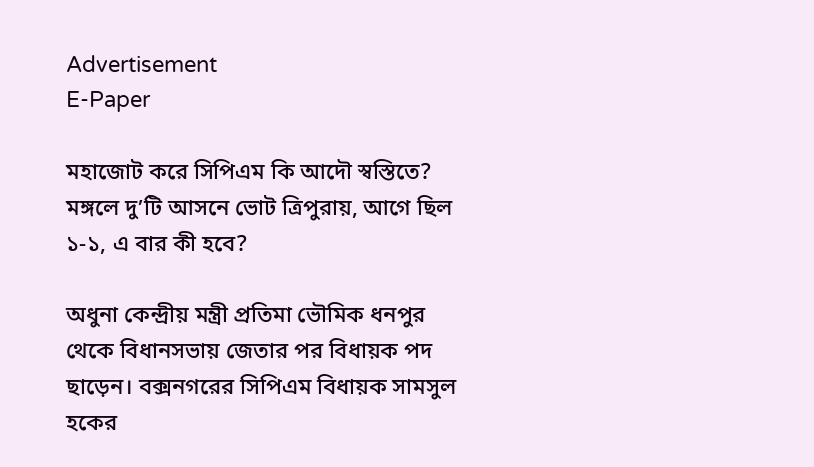Advertisement
E-Paper

মহাজোট করে সিপিএম কি আদৌ স্বস্তিতে? মঙ্গলে দু’টি আসনে ভোট ত্রিপুরায়, আগে ছিল ১-১, এ বার কী হবে?

অধুনা কেন্দ্রীয় মন্ত্রী প্রতিমা ভৌমিক ধনপুর থেকে বিধানসভায় জেতার পর বিধায়ক পদ ছাড়েন। বক্সনগরের সিপিএম বিধায়ক সামসুল হকের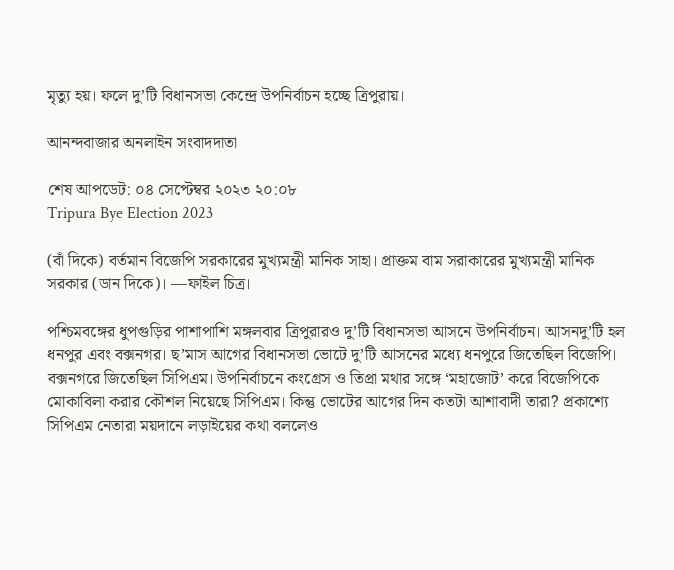মৃত্যু হয়। ফলে দু’টি বিধানসভা কেন্দ্রে উপনির্বাচন হচ্ছে ত্রিপুরায়।

আনন্দবাজার অনলাইন সংবাদদাতা

শেষ আপডেট: ০৪ সেপ্টেম্বর ২০২৩ ২০:০৮
Tripura Bye Election 2023

(বাঁ দিকে) বর্তমান বিজেপি সরকারের মুখ্যমন্ত্রী মানিক সাহা। প্রাক্তম বাম সরাকারের মুখ্যমন্ত্রী মানিক সরকার (ডান দিকে)। —ফাইল চিত্র।

পশ্চিমবঙ্গের ধুপগুড়ির পাশাপাশি মঙ্গলবার ত্রিপুরারও দু’টি বিধানসভা আসনে উপনির্বাচন। আসনদু’টি হল ধনপুর এবং বক্সনগর। ছ’মাস আগের বিধানসভা ভোটে দু’টি আসনের মধ্যে ধনপুরে জিতেছিল বিজেপি। বক্সনগরে জিতেছিল সিপিএম। উপনির্বাচনে কংগ্রেস ও তিপ্রা মথার সঙ্গে ‘মহাজোট’ করে বিজেপিকে মোকাবিলা করার কৌশল নিয়েছে সিপিএম। কিন্তু ভোটের আগের দিন কতটা আশাবাদী তারা? প্রকাশ্যে সিপিএম নেতারা ময়দানে লড়াইয়ের কথা বললেও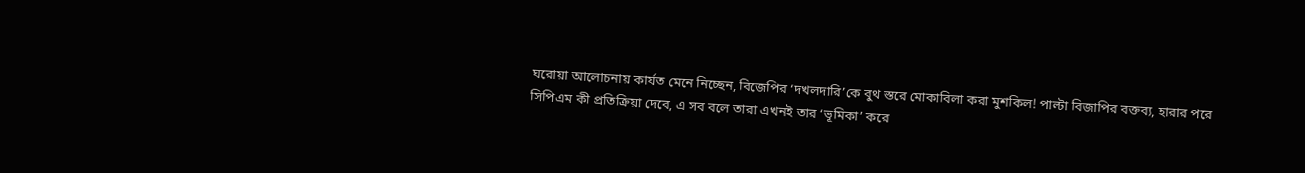ঘরোয়া আলোচনায় কার্যত মেনে নিচ্ছেন, বিজেপির ‘দখলদারি’কে বুথ স্তরে মোকাবিলা করা মুশকিল! পাল্টা বিজাপির বক্তব্য, হারার পরে সিপিএম কী প্রতিক্রিয়া দেবে, এ সব বলে তারা এখনই তার ‘ভূমিকা’ করে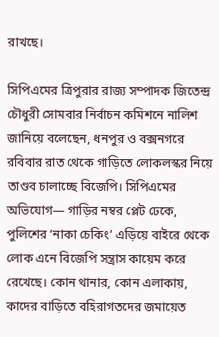রাখছে।

সিপিএমের ত্রিপুরার রাজ্য সম্পাদক জিতেন্দ্র চৌধুরী সোমবার নির্বাচন কমিশনে নালিশ জানিয়ে বলেছেন, ধনপুর ও বক্সনগরে রবিবার রাত থেকে গাড়িতে লোকলস্কর নিয়ে তাণ্ডব চালাচ্ছে বিজেপি। সিপিএমের অভিযোগ— গাড়ির নম্বর প্লেট ঢেকে, পুলিশের ‘নাকা চেকিং’ এড়িয়ে বাইরে থেকে লোক এনে বিজেপি সন্ত্রাস কায়েম করে রেখেছে। কোন থানার, কোন এলাকায়, কাদের বাড়িতে বহিরাগতদের জমায়েত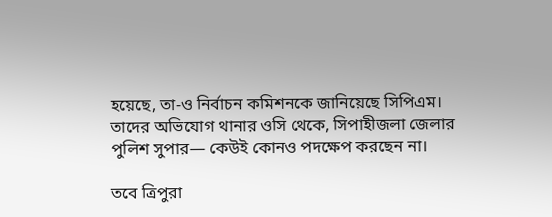হয়েছে, তা-ও নির্বাচন কমিশনকে জানিয়েছে সিপিএম। তাদের অভিযোগ থানার ওসি থেকে, সিপাহীজলা জেলার পুলিশ সুপার— কেউই কোনও পদক্ষেপ করছেন না।

তবে ত্রিপুরা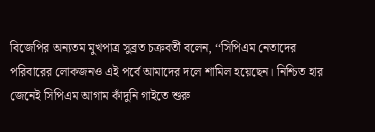বিজেপির অন্যতম মুখপাত্র সুব্রত চক্রবর্তী বলেন, ‘‘সিপিএম নেতাদের পরিবারের লোকজনও এই পর্বে আমাদের দলে শামিল হয়েছেন। নিশ্চিত হার জেনেই সিপিএম আগাম কাঁদুনি গাইতে শুরু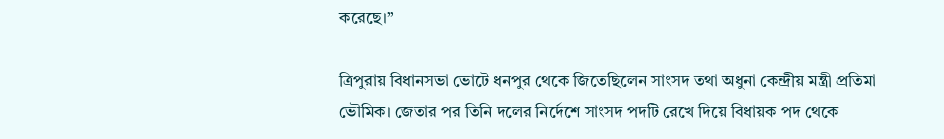করেছে।’’

ত্রিপুরায় বিধানসভা ভোটে ধনপুর থেকে জিতেছিলেন সাংসদ তথা অধুনা কেন্দ্রীয় মন্ত্রী প্রতিমা ভৌমিক। জেতার পর তিনি দলের নির্দেশে সাংসদ পদটি রেখে দিয়ে বিধায়ক পদ থেকে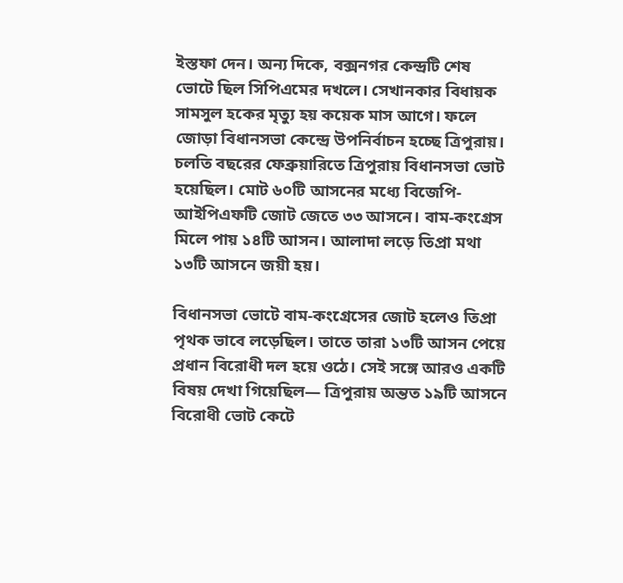ইস্তফা দেন। অন্য দিকে, বক্সনগর কেন্দ্রটি শেষ ভোটে ছিল সিপিএমের দখলে। সেখানকার বিধায়ক সামসুল হকের মৃত্যু হয় কয়েক মাস আগে। ফলে জোড়া বিধানসভা কেন্দ্রে উপনির্বাচন হচ্ছে ত্রিপুরায়। চলতি বছরের ফেব্রুয়ারিতে ত্রিপুরায় বিধানসভা ভোট হয়েছিল। মোট ৬০টি আসনের মধ্যে বিজেপি-আইপিএফটি জোট জেতে ৩৩ আসনে। বাম-কংগ্রেস মিলে পায় ১৪টি আসন। আলাদা লড়ে তিপ্রা মথা ১৩টি আসনে জয়ী হয়।

বিধানসভা ভোটে বাম-কংগ্রেসের জোট হলেও তিপ্রা পৃথক ভাবে লড়েছিল। তাতে তারা ১৩টি আসন পেয়ে প্রধান বিরোধী দল হয়ে ওঠে। সেই সঙ্গে আরও একটি বিষয় দেখা গিয়েছিল— ত্রিপুরায় অন্তত ১৯টি আসনে বিরোধী ভোট কেটে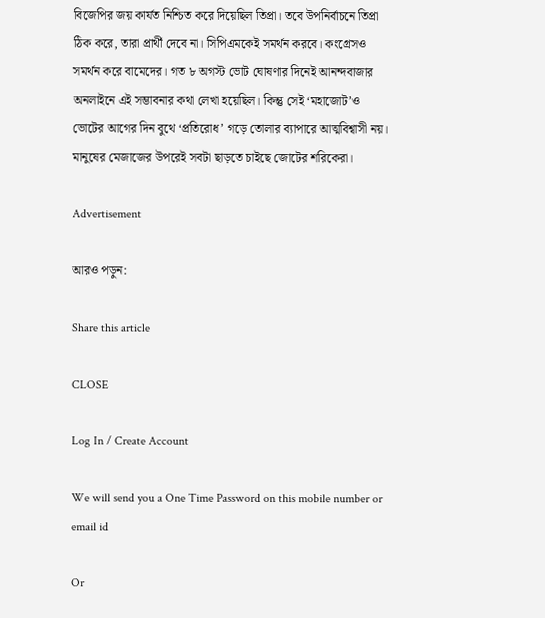বিজেপির জয় কার্যত নিশ্চিত করে দিয়েছিল তিপ্রা। তবে উপনির্বাচনে তিপ্রা ঠিক করে, তারা প্রার্থী দেবে না। সিপিএমকেই সমর্থন করবে। কংগ্রেসও সমর্থন করে বামেদের। গত ৮ অগস্ট ভোট ঘোষণার দিনেই আনন্দবাজার অনলাইনে এই সম্ভাবনার কথা লেখা হয়েছিল। কিন্তু সেই ‘মহাজোট’ও ভোটের আগের দিন বুথে ‘প্রতিরোধ’ গড়ে তোলার ব্যাপারে আত্মবিশ্বাসী নয়। মানুষের মেজাজের উপরেই সবটা ছাড়তে চাইছে জোটের শরিকেরা।

Advertisement

আরও পড়ুন:

Share this article

CLOSE

Log In / Create Account

We will send you a One Time Password on this mobile number or email id

Or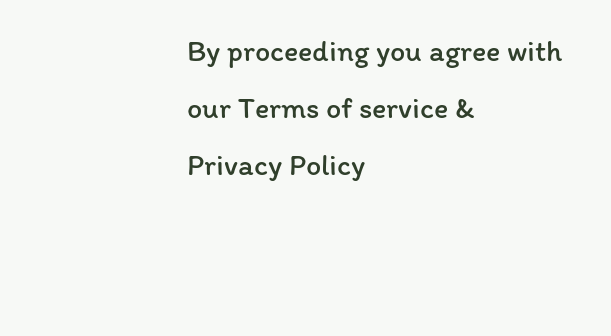By proceeding you agree with our Terms of service & Privacy Policy